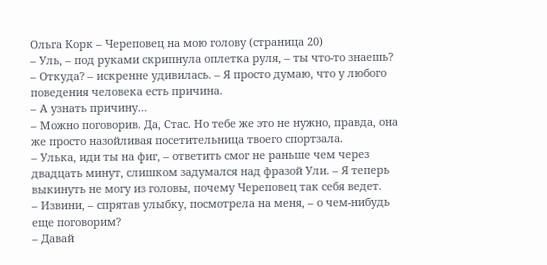Ольга Корк – Череповец на мою голову (страница 20)
– Уль, – под руками скрипнула оплетка руля, – ты что-то знаешь?
– Откуда? – искренне удивилась. – Я просто думаю, что у любого поведения человека есть причина.
– А узнать причину…
– Можно поговорив. Да, Стас. Но тебе же это не нужно, правда, она же просто назойливая посетительница твоего спортзала.
– Улька, иди ты на фиг, – ответить смог не раньше чем через двадцать минут, слишком задумался над фразой Ули. – Я теперь выкинуть не могу из головы, почему Череповец так себя ведет.
– Извини, – спрятав улыбку, посмотрела на меня, – о чем-нибудь еще поговорим?
– Давай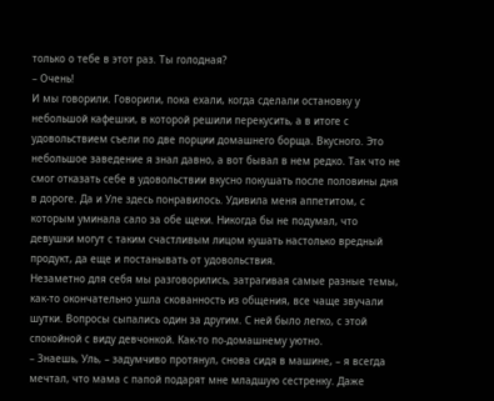только о тебе в этот раз. Ты голодная?
– Очень!
И мы говорили. Говорили, пока ехали, когда сделали остановку у небольшой кафешки, в которой решили перекусить, а в итоге с удовольствием съели по две порции домашнего борща. Вкусного. Это небольшое заведение я знал давно, а вот бывал в нем редко. Так что не смог отказать себе в удовольствии вкусно покушать после половины дня в дороге. Да и Уле здесь понравилось. Удивила меня аппетитом, с которым уминала сало за обе щеки. Никогда бы не подумал, что девушки могут с таким счастливым лицом кушать настолько вредный продукт, да еще и постанывать от удовольствия.
Незаметно для себя мы разговорились, затрагивая самые разные темы, как-то окончательно ушла скованность из общения, все чаще звучали шутки. Вопросы сыпались один за другим. С ней было легко, с этой спокойной с виду девчонкой. Как-то по-домашнему уютно.
– Знаешь, Уль, – задумчиво протянул, снова сидя в машине, – я всегда мечтал, что мама с папой подарят мне младшую сестренку. Даже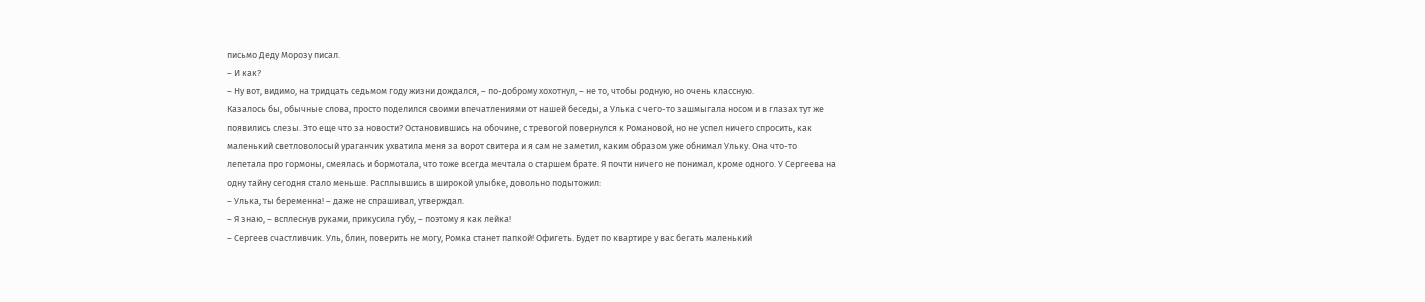письмо Деду Морозу писал.
– И как?
– Ну вот, видимо, на тридцать седьмом году жизни дождался, – по-доброму хохотнул, – не то, чтобы родную, но очень классную.
Казалось бы, обычные слова, просто поделился своими впечатлениями от нашей беседы, а Улька с чего-то зашмыгала носом и в глазах тут же появились слезы. Это еще что за новости? Остановившись на обочине, с тревогой повернулся к Романовой, но не успел ничего спросить, как маленький светловолосый ураганчик ухватила меня за ворот свитера и я сам не заметил, каким образом уже обнимал Ульку. Она что-то лепетала про гормоны, смеялась и бормотала, что тоже всегда мечтала о старшем брате. Я почти ничего не понимал, кроме одного. У Сергеева на одну тайну сегодня стало меньше. Расплывшись в широкой улыбке, довольно подытожил:
– Улька, ты беременна! – даже не спрашивал, утверждал.
– Я знаю, – всплеснув руками, прикусила губу, – поэтому я как лейка!
– Сергеев счастливчик. Уль, блин, поверить не могу, Ромка станет папкой! Офигеть. Будет по квартире у вас бегать маленький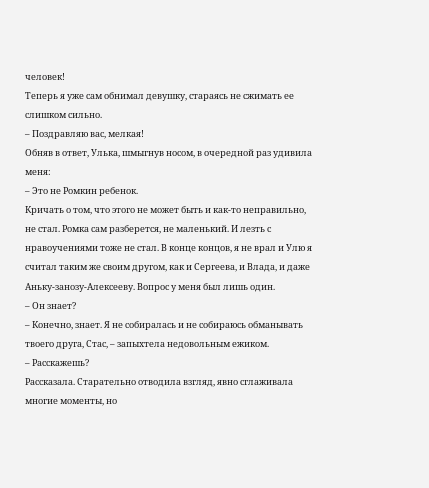человек!
Теперь я уже сам обнимал девушку, стараясь не сжимать ее слишком сильно.
– Поздравляю вас, мелкая!
Обняв в ответ, Улька, шмыгнув носом, в очередной раз удивила меня:
– Это не Ромкин ребенок.
Кричать о том, что этого не может быть и как-то неправильно, не стал. Ромка сам разберется, не маленький. И лезть с нравоучениями тоже не стал. В конце концов, я не врал и Улю я считал таким же своим другом, как и Сергеева, и Влада, и даже Аньку-занозу-Алексееву. Вопрос у меня был лишь один.
– Он знает?
– Конечно, знает. Я не собиралась и не собираюсь обманывать твоего друга, Стас, – запыхтела недовольным ежиком.
– Расскажешь?
Рассказала. Старательно отводила взгляд, явно сглаживала многие моменты, но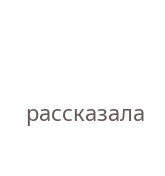рассказала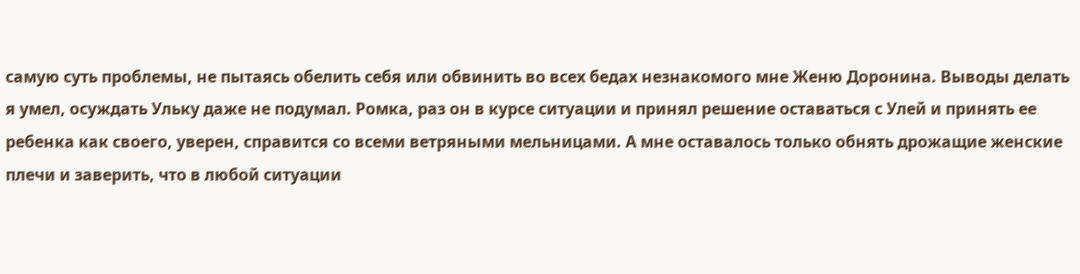самую суть проблемы, не пытаясь обелить себя или обвинить во всех бедах незнакомого мне Женю Доронина. Выводы делать я умел, осуждать Ульку даже не подумал. Ромка, раз он в курсе ситуации и принял решение оставаться с Улей и принять ее ребенка как своего, уверен, справится со всеми ветряными мельницами. А мне оставалось только обнять дрожащие женские плечи и заверить, что в любой ситуации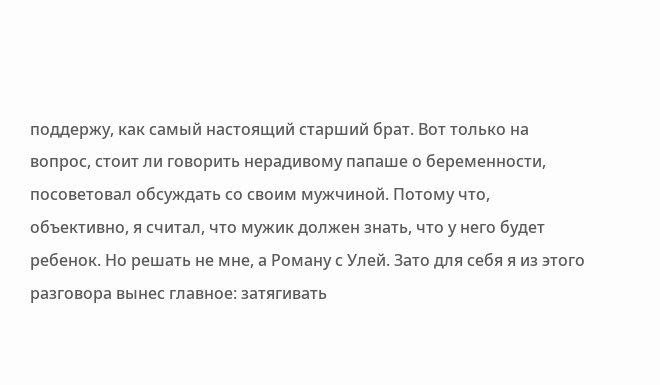поддержу, как самый настоящий старший брат. Вот только на вопрос, стоит ли говорить нерадивому папаше о беременности, посоветовал обсуждать со своим мужчиной. Потому что, объективно, я считал, что мужик должен знать, что у него будет ребенок. Но решать не мне, а Роману с Улей. Зато для себя я из этого разговора вынес главное: затягивать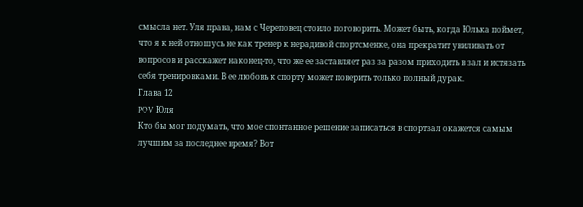смысла нет. Уля права, нам с Череповец стоило поговорить. Может быть, когда Юлька поймет, что я к ней отношусь не как тренер к нерадивой спортсменке, она прекратит увиливать от вопросов и расскажет наконец-то, что же ее заставляет раз за разом приходить в зал и истязать себя тренировками. В ее любовь к спорту может поверить только полный дурак.
Глава 12
POV Юля
Кто бы мог подумать, что мое спонтанное решение записаться в спортзал окажется самым лучшим за последнее время? Вот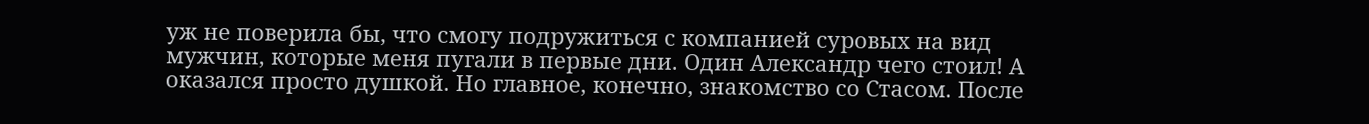уж не поверила бы, что смогу подружиться с компанией суровых на вид мужчин, которые меня пугали в первые дни. Один Александр чего стоил! А оказался просто душкой. Но главное, конечно, знакомство со Стасом. После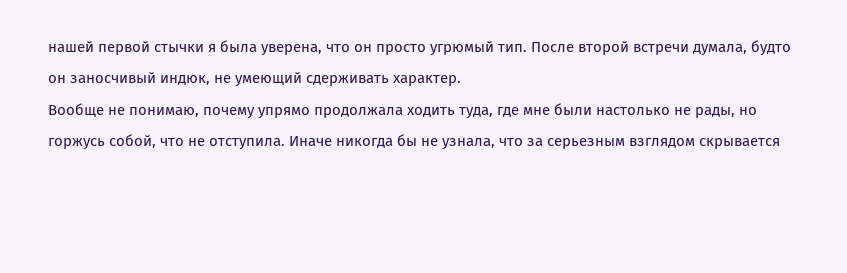нашей первой стычки я была уверена, что он просто угрюмый тип. После второй встречи думала, будто он заносчивый индюк, не умеющий сдерживать характер.
Вообще не понимаю, почему упрямо продолжала ходить туда, где мне были настолько не рады, но горжусь собой, что не отступила. Иначе никогда бы не узнала, что за серьезным взглядом скрывается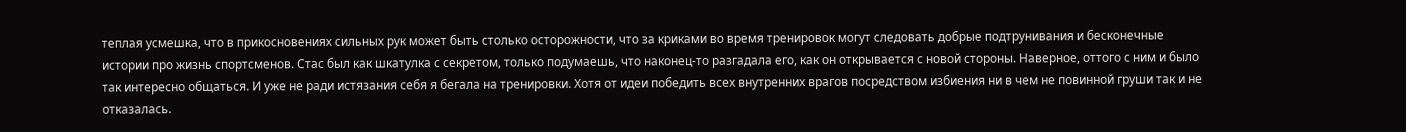теплая усмешка, что в прикосновениях сильных рук может быть столько осторожности, что за криками во время тренировок могут следовать добрые подтрунивания и бесконечные истории про жизнь спортсменов. Стас был как шкатулка с секретом, только подумаешь, что наконец-то разгадала его, как он открывается с новой стороны. Наверное, оттого с ним и было так интересно общаться. И уже не ради истязания себя я бегала на тренировки. Хотя от идеи победить всех внутренних врагов посредством избиения ни в чем не повинной груши так и не отказалась.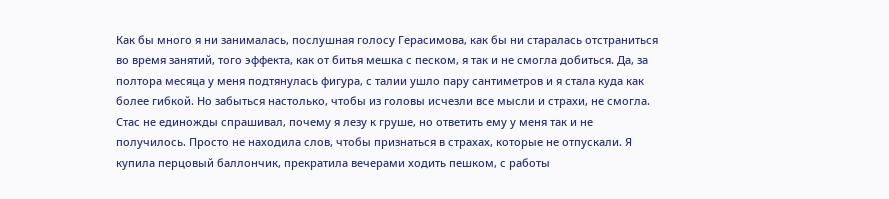Как бы много я ни занималась, послушная голосу Герасимова, как бы ни старалась отстраниться во время занятий, того эффекта, как от битья мешка с песком, я так и не смогла добиться. Да, за полтора месяца у меня подтянулась фигура, с талии ушло пару сантиметров и я стала куда как более гибкой. Но забыться настолько, чтобы из головы исчезли все мысли и страхи, не смогла. Стас не единожды спрашивал, почему я лезу к груше, но ответить ему у меня так и не получилось. Просто не находила слов, чтобы признаться в страхах, которые не отпускали. Я купила перцовый баллончик, прекратила вечерами ходить пешком, с работы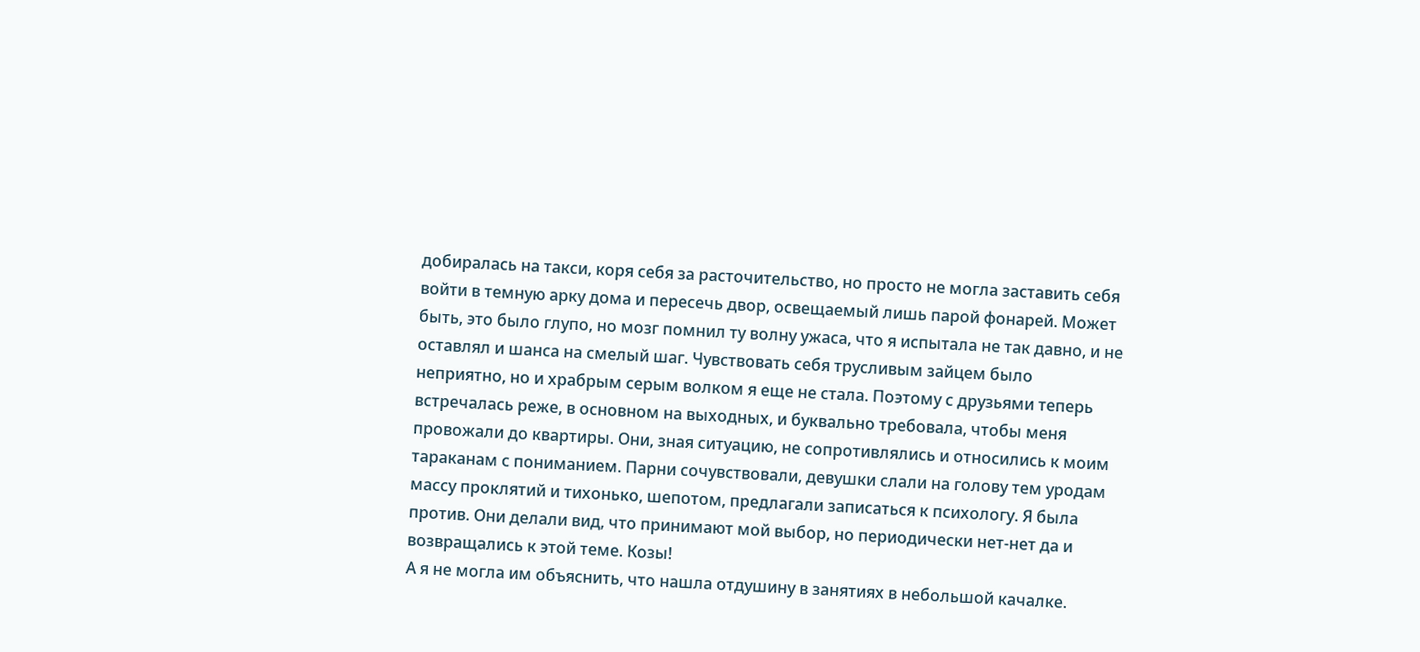добиралась на такси, коря себя за расточительство, но просто не могла заставить себя войти в темную арку дома и пересечь двор, освещаемый лишь парой фонарей. Может быть, это было глупо, но мозг помнил ту волну ужаса, что я испытала не так давно, и не оставлял и шанса на смелый шаг. Чувствовать себя трусливым зайцем было неприятно, но и храбрым серым волком я еще не стала. Поэтому с друзьями теперь встречалась реже, в основном на выходных, и буквально требовала, чтобы меня провожали до квартиры. Они, зная ситуацию, не сопротивлялись и относились к моим тараканам с пониманием. Парни сочувствовали, девушки слали на голову тем уродам массу проклятий и тихонько, шепотом, предлагали записаться к психологу. Я была против. Они делали вид, что принимают мой выбор, но периодически нет-нет да и возвращались к этой теме. Козы!
А я не могла им объяснить, что нашла отдушину в занятиях в небольшой качалке.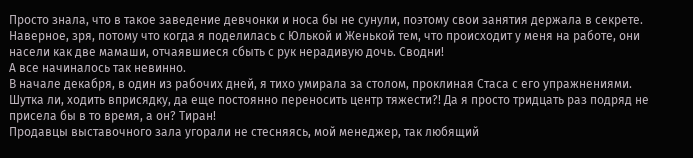Просто знала, что в такое заведение девчонки и носа бы не сунули, поэтому свои занятия держала в секрете. Наверное, зря, потому что когда я поделилась с Юлькой и Женькой тем, что происходит у меня на работе, они насели как две мамаши, отчаявшиеся сбыть с рук нерадивую дочь. Сводни!
А все начиналось так невинно.
В начале декабря, в один из рабочих дней, я тихо умирала за столом, проклиная Стаса с его упражнениями. Шутка ли, ходить вприсядку, да еще постоянно переносить центр тяжести?! Да я просто тридцать раз подряд не присела бы в то время, а он? Тиран!
Продавцы выставочного зала угорали не стесняясь, мой менеджер, так любящий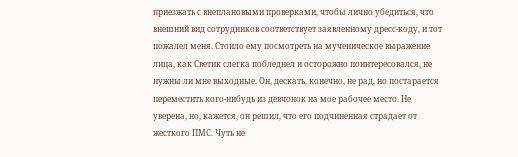приезжать с внеплановыми проверками, чтобы лично убедиться, что внешний вид сотрудников соответствует заявленному дресс-коду, и тот пожалел меня. Стоило ему посмотреть на мученическое выражение лица, как Светик слегка побледнел и осторожно поинтересовался, не нужны ли мне выходные. Он, дескать, конечно, не рад, но постарается переместить кого-нибудь из девчонок на мое рабочее место. Не уверена, но, кажется, он решил, что его подчиненная страдает от жесткого ПМС. Чуть не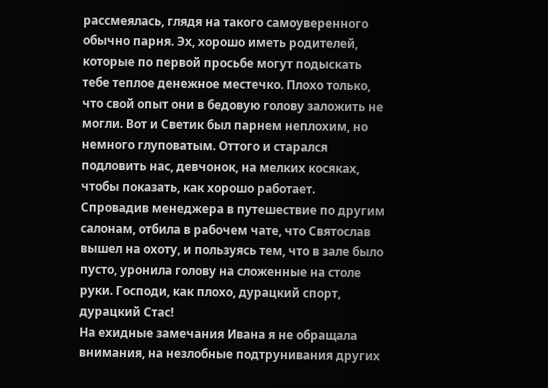рассмеялась, глядя на такого самоуверенного обычно парня. Эх, хорошо иметь родителей, которые по первой просьбе могут подыскать тебе теплое денежное местечко. Плохо только, что свой опыт они в бедовую голову заложить не могли. Вот и Светик был парнем неплохим, но немного глуповатым. Оттого и старался подловить нас, девчонок, на мелких косяках, чтобы показать, как хорошо работает.
Спровадив менеджера в путешествие по другим салонам, отбила в рабочем чате, что Святослав вышел на охоту, и пользуясь тем, что в зале было пусто, уронила голову на сложенные на столе руки. Господи, как плохо, дурацкий спорт, дурацкий Стас!
На ехидные замечания Ивана я не обращала внимания, на незлобные подтрунивания других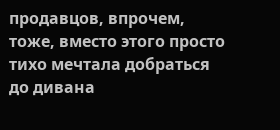продавцов, впрочем, тоже, вместо этого просто тихо мечтала добраться до дивана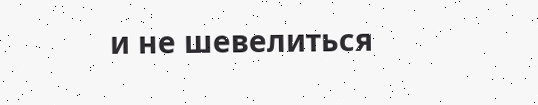и не шевелиться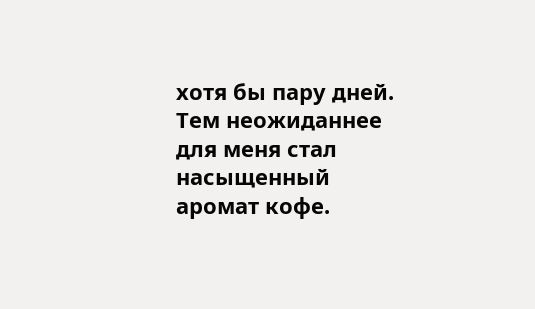хотя бы пару дней. Тем неожиданнее для меня стал насыщенный аромат кофе.